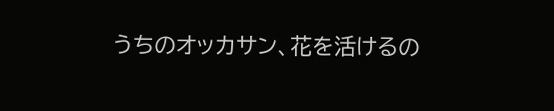うちのオッカサン、花を活けるの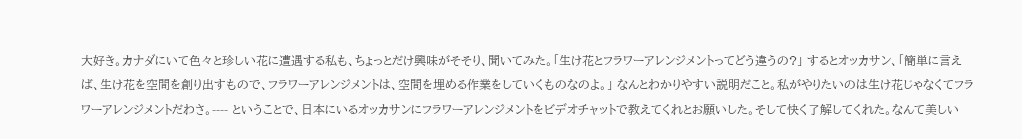大好き。カナダにいて色々と珍しい花に遭遇する私も、ちょっとだけ興味がそそり、聞いてみた。「生け花とフラワーアレンジメントってどう違うの?」 するとオッカサン、「簡単に言えば、生け花を空間を創り出すもので、フラワーアレンジメントは、空間を埋める作業をしていくものなのよ。」 なんとわかりやすい説明だこと。私がやりたいのは生け花じゃなくてフラワーアレンジメントだわさ。---- ということで、日本にいるオッカサンにフラワーアレンジメントをビデオチャットで教えてくれとお願いした。そして快く了解してくれた。なんて美しい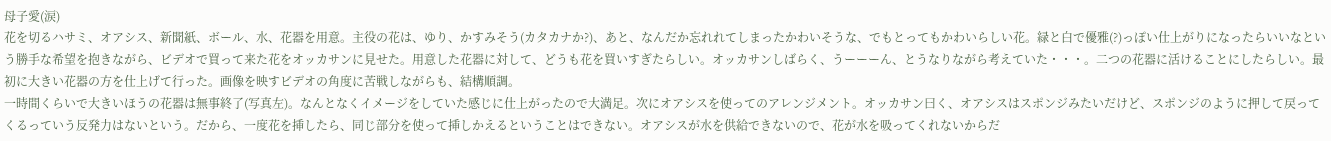母子愛(涙)
花を切るハサミ、オアシス、新聞紙、ボール、水、花器を用意。主役の花は、ゆり、かすみそう(カタカナか?)、あと、なんだか忘れれてしまったかわいそうな、でもとってもかわいらしい花。緑と白で優雅(?)っぽい仕上がりになったらいいなという勝手な希望を抱きながら、ビデオで買って来た花をオッカサンに見せた。用意した花器に対して、どうも花を買いすぎたらしい。オッカサンしばらく、うーーーん、とうなりながら考えていた・・・。二つの花器に活けることにしたらしい。最初に大きい花器の方を仕上げて行った。画像を映すビデオの角度に苦戦しながらも、結構順調。
一時間くらいで大きいほうの花器は無事終了(写真左)。なんとなくイメージをしていた感じに仕上がったので大満足。次にオアシスを使ってのアレンジメント。オッカサン曰く、オアシスはスポンジみたいだけど、スポンジのように押して戻ってくるっていう反発力はないという。だから、一度花を挿したら、同じ部分を使って挿しかえるということはできない。オアシスが水を供給できないので、花が水を吸ってくれないからだ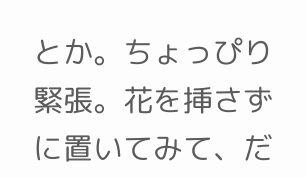とか。ちょっぴり緊張。花を挿さずに置いてみて、だ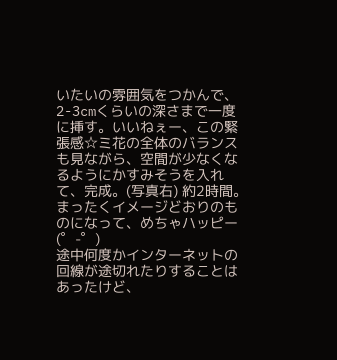いたいの雰囲気をつかんで、2-3cmくらいの深さまで一度に挿す。いいねぇー、この緊張感☆ミ花の全体のバランスも見ながら、空間が少なくなるようにかすみそうを入れて、完成。(写真右) 約2時間。まったくイメージどおりのものになって、めちゃハッピー(゜-゜)
途中何度かインターネットの回線が途切れたりすることはあったけど、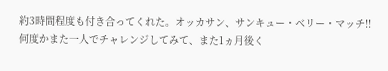約3時間程度も付き合ってくれた。オッカサン、サンキュー・ベリー・マッチ!!何度かまた一人でチャレンジしてみて、また1ヵ月後く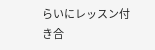らいにレッスン付き合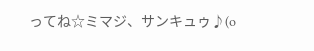ってね☆ミマジ、サンキュゥ♪(o